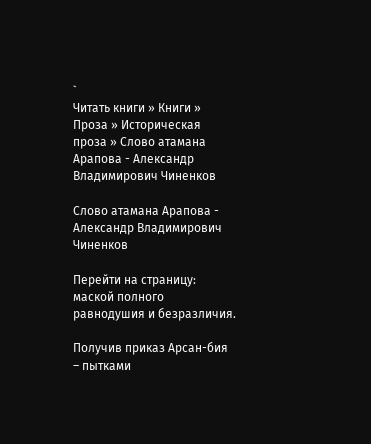`
Читать книги » Книги » Проза » Историческая проза » Слово атамана Арапова - Александр Владимирович Чиненков

Слово атамана Арапова - Александр Владимирович Чиненков

Перейти на страницу:
маской полного равнодушия и безразличия.

Получив приказ Арсан-бия – пытками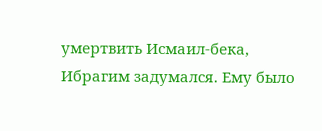умертвить Исмаил-бека, Ибрагим задумался. Ему было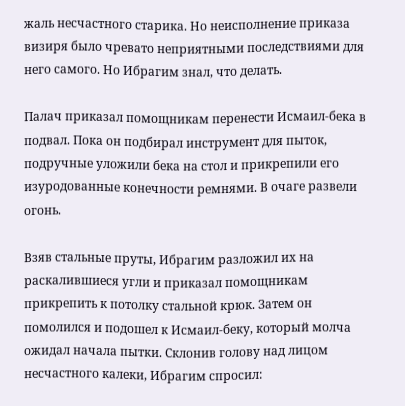жаль несчастного старика. Но неисполнение приказа визиря было чревато неприятными последствиями для него самого. Но Ибрагим знал, что делать.

Палач приказал помощникам перенести Исмаил-бека в подвал. Пока он подбирал инструмент для пыток, подручные уложили бека на стол и прикрепили его изуродованные конечности ремнями. В очаге развели огонь.

Взяв стальные пруты, Ибрагим разложил их на раскалившиеся угли и приказал помощникам прикрепить к потолку стальной крюк. Затем он помолился и подошел к Исмаил-беку, который молча ожидал начала пытки. Склонив голову над лицом несчастного калеки, Ибрагим спросил: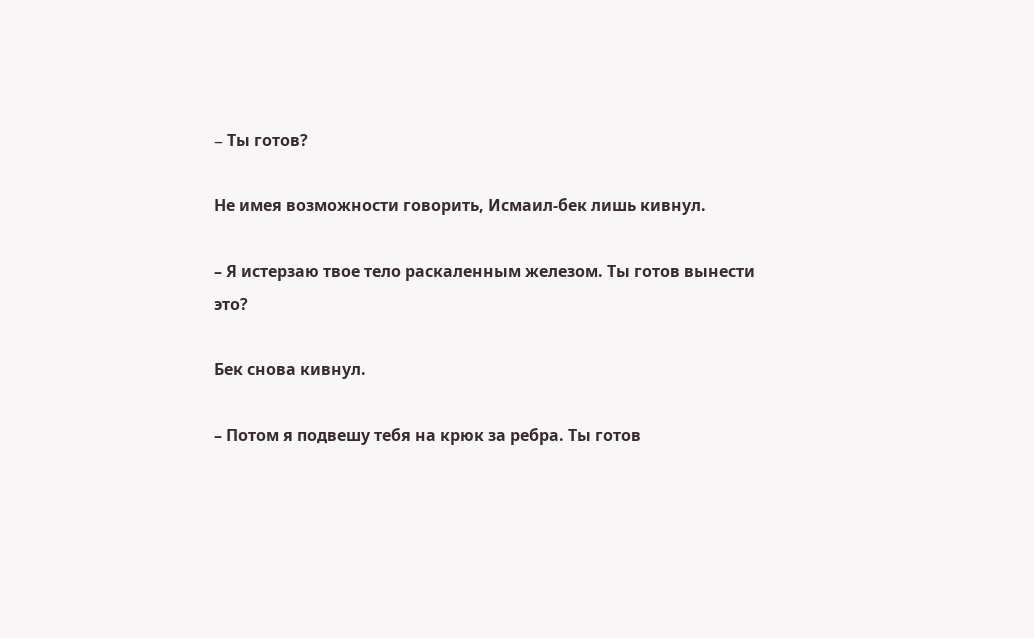– Tы готов?

Не имея возможности говорить, Исмаил-бек лишь кивнул.

– Я истерзаю твое тело раскаленным железом. Ты готов вынести это?

Бек снова кивнул.

– Потом я подвешу тебя на крюк за ребра. Ты готов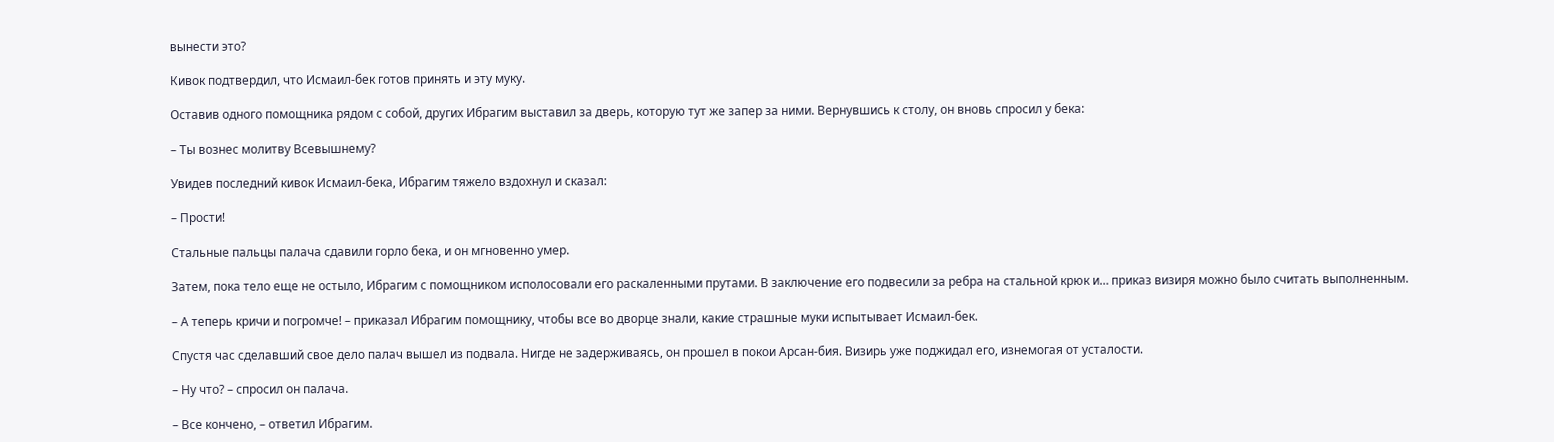вынести это?

Кивок подтвердил, что Исмаил-бек готов принять и эту муку.

Оставив одного помощника рядом с собой, других Ибрагим выставил за дверь, которую тут же запер за ними. Вернувшись к столу, он вновь спросил у бека:

– Ты вознес молитву Всевышнему?

Увидев последний кивок Исмаил-бека, Ибрагим тяжело вздохнул и сказал:

– Прости!

Стальные пальцы палача сдавили горло бека, и он мгновенно умер.

Затем, пока тело еще не остыло, Ибрагим с помощником исполосовали его раскаленными прутами. В заключение его подвесили за ребра на стальной крюк и… приказ визиря можно было считать выполненным.

– А теперь кричи и погромче! – приказал Ибрагим помощнику, чтобы все во дворце знали, какие страшные муки испытывает Исмаил-бек.

Спустя час сделавший свое дело палач вышел из подвала. Нигде не задерживаясь, он прошел в покои Арсан-бия. Визирь уже поджидал его, изнемогая от усталости.

– Ну что? – спросил он палача.

– Все кончено, – ответил Ибрагим.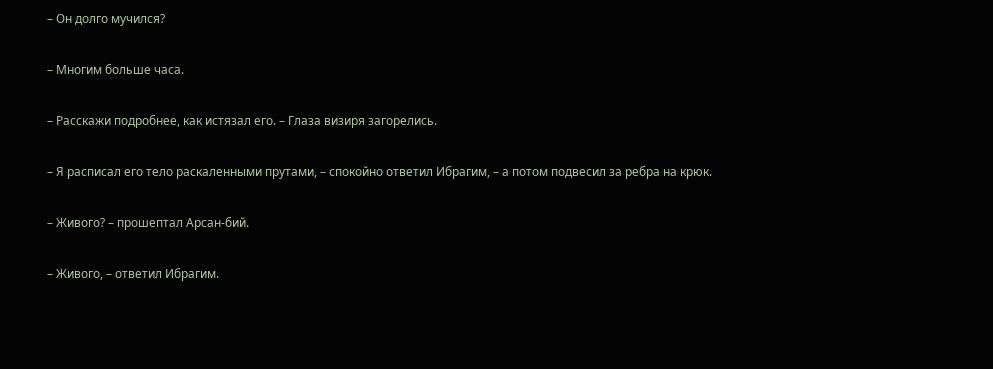– Он долго мучился?

– Многим больше часа.

– Расскажи подробнее, как истязал его. – Глаза визиря загорелись.

– Я расписал его тело раскаленными прутами, – спокойно ответил Ибрагим, – а потом подвесил за ребра на крюк.

– Живого? – прошептал Арсан-бий.

– Живого, – ответил Ибрагим.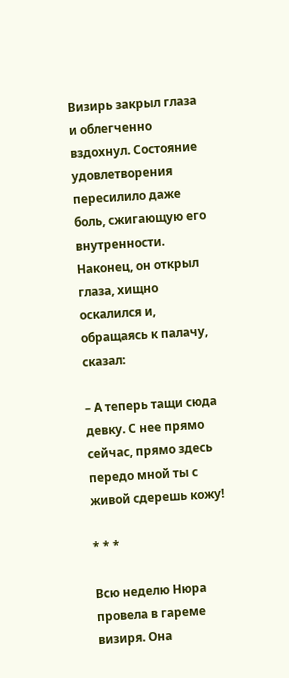Визирь закрыл глаза и облегченно вздохнул. Состояние удовлетворения пересилило даже боль, сжигающую его внутренности. Наконец, он открыл глаза, хищно оскалился и, обращаясь к палачу, сказал:

– А теперь тащи сюда девку. С нее прямо сейчас, прямо здесь передо мной ты с живой сдерешь кожу!

* * *

Всю неделю Нюра провела в гареме визиря. Она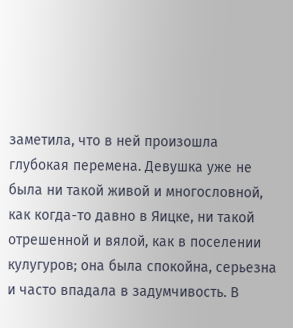заметила, что в ней произошла глубокая перемена. Девушка уже не была ни такой живой и многословной, как когда-то давно в Яицке, ни такой отрешенной и вялой, как в поселении кулугуров; она была спокойна, серьезна и часто впадала в задумчивость. В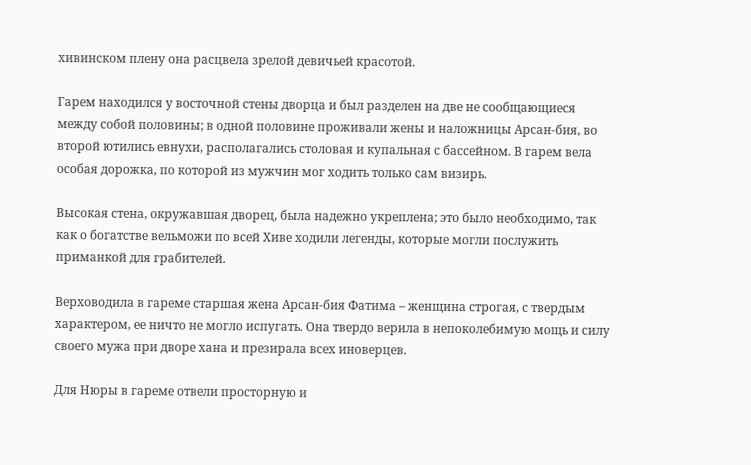хивинском плену она расцвела зрелой девичьей красотой.

Гарем находился у восточной стены дворца и был разделен на две не сообщающиеся между собой половины; в одной половине проживали жены и наложницы Арсан-бия, во второй ютились евнухи, располагались столовая и купальная с бассейном. В гарем вела особая дорожка, по которой из мужчин мог ходить только сам визирь.

Высокая стена, окружавшая дворец, была надежно укреплена; это было необходимо, так как о богатстве вельможи по всей Хиве ходили легенды, которые могли послужить приманкой для грабителей.

Верховодила в гареме старшая жена Арсан-бия Фатима – женщина строгая, с твердым характером, ее ничто не могло испугать. Она твердо верила в непоколебимую мощь и силу своего мужа при дворе хана и презирала всех иноверцев.

Для Нюры в гареме отвели просторную и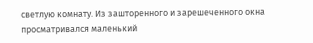светлую комнату. Из зашторенного и зарешеченного окна просматривался маленький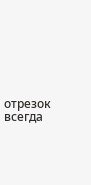отрезок всегда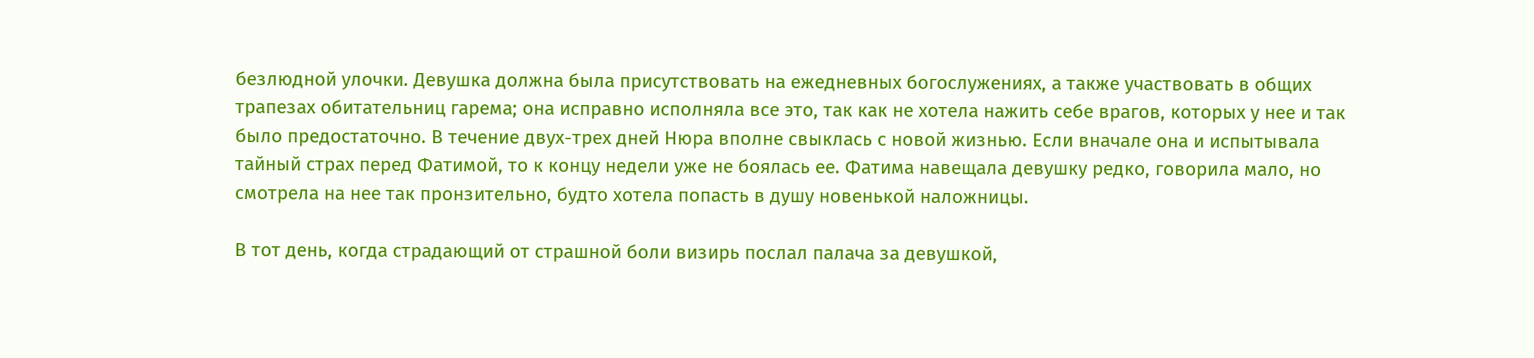безлюдной улочки. Девушка должна была присутствовать на ежедневных богослужениях, а также участвовать в общих трапезах обитательниц гарема; она исправно исполняла все это, так как не хотела нажить себе врагов, которых у нее и так было предостаточно. В течение двух-трех дней Нюра вполне свыклась с новой жизнью. Если вначале она и испытывала тайный страх перед Фатимой, то к концу недели уже не боялась ее. Фатима навещала девушку редко, говорила мало, но смотрела на нее так пронзительно, будто хотела попасть в душу новенькой наложницы.

В тот день, когда страдающий от страшной боли визирь послал палача за девушкой,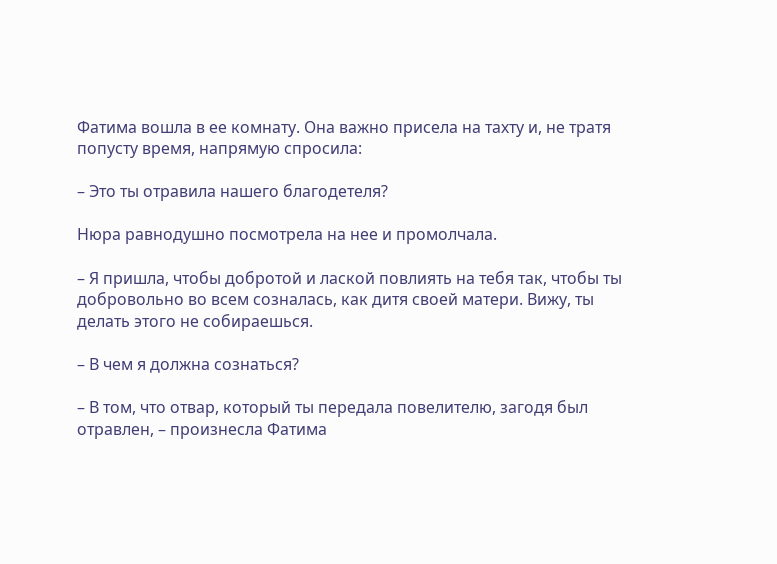Фатима вошла в ее комнату. Она важно присела на тахту и, не тратя попусту время, напрямую спросила:

– Это ты отравила нашего благодетеля?

Нюра равнодушно посмотрела на нее и промолчала.

– Я пришла, чтобы добротой и лаской повлиять на тебя так, чтобы ты добровольно во всем созналась, как дитя своей матери. Вижу, ты делать этого не собираешься.

– В чем я должна сознаться?

– В том, что отвар, который ты передала повелителю, загодя был отравлен, – произнесла Фатима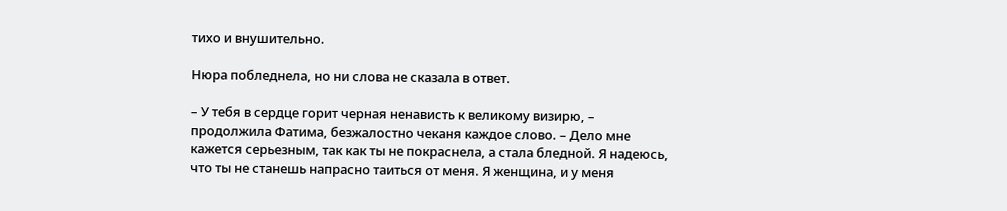тихо и внушительно.

Нюра побледнела, но ни слова не сказала в ответ.

– У тебя в сердце горит черная ненависть к великому визирю, – продолжила Фатима, безжалостно чеканя каждое слово. – Дело мне кажется серьезным, так как ты не покраснела, а стала бледной. Я надеюсь, что ты не станешь напрасно таиться от меня. Я женщина, и у меня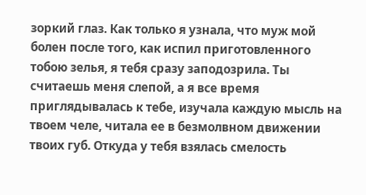зоркий глаз. Как только я узнала, что муж мой болен после того, как испил приготовленного тобою зелья, я тебя сразу заподозрила. Ты считаешь меня слепой, а я все время приглядывалась к тебе, изучала каждую мысль на твоем челе, читала ее в безмолвном движении твоих губ. Откуда у тебя взялась смелость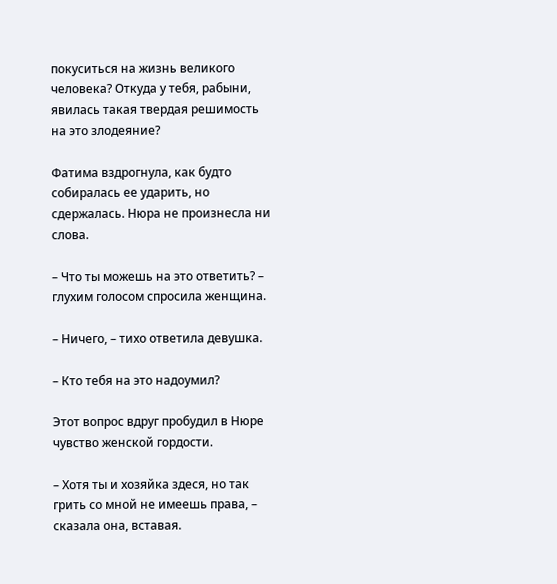покуситься на жизнь великого человека? Откуда у тебя, рабыни, явилась такая твердая решимость на это злодеяние?

Фатима вздрогнула, как будто собиралась ее ударить, но сдержалась. Нюра не произнесла ни слова.

– Что ты можешь на это ответить? – глухим голосом спросила женщина.

– Ничего, – тихо ответила девушка.

– Кто тебя на это надоумил?

Этот вопрос вдруг пробудил в Нюре чувство женской гордости.

– Хотя ты и хозяйка здеся, но так грить со мной не имеешь права, – сказала она, вставая.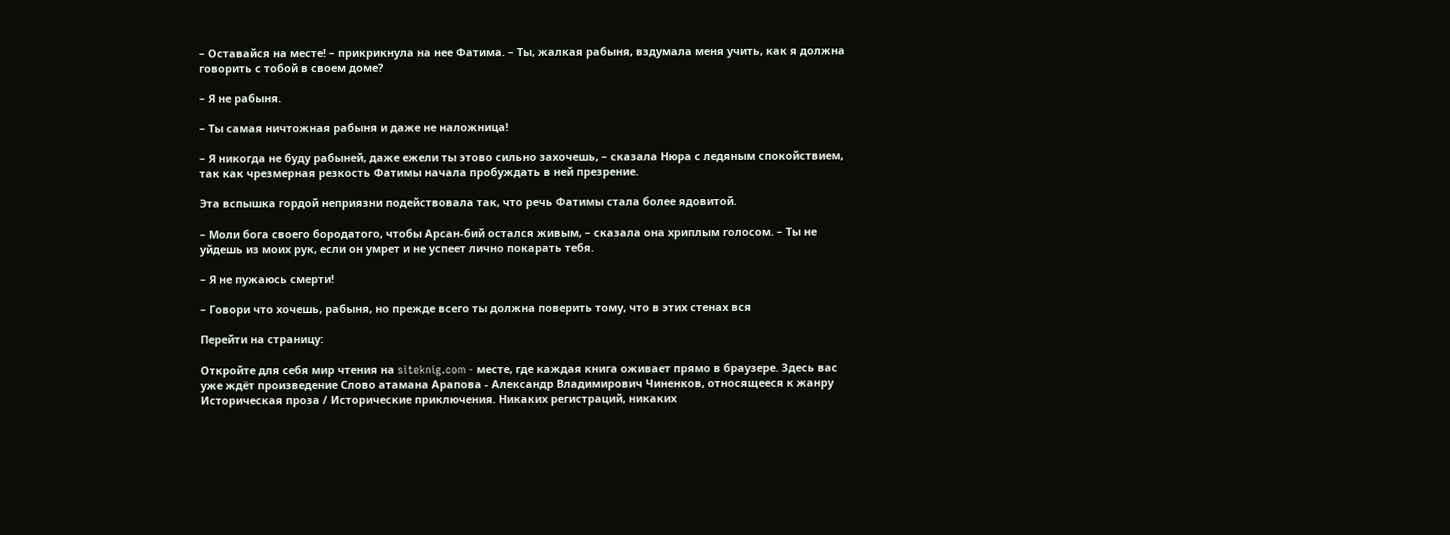– Оставайся на месте! – прикрикнула на нее Фатима. – Ты, жалкая рабыня, вздумала меня учить, как я должна говорить с тобой в своем доме?

– Я не рабыня.

– Ты самая ничтожная рабыня и даже не наложница!

– Я никогда не буду рабыней, даже ежели ты этово сильно захочешь, – сказала Нюра с ледяным спокойствием, так как чрезмерная резкость Фатимы начала пробуждать в ней презрение.

Эта вспышка гордой неприязни подействовала так, что речь Фатимы стала более ядовитой.

– Моли бога своего бородатого, чтобы Арсан-бий остался живым, – сказала она хриплым голосом. – Ты не уйдешь из моих рук, если он умрет и не успеет лично покарать тебя.

– Я не пужаюсь смерти!

– Говори что хочешь, рабыня, но прежде всего ты должна поверить тому, что в этих стенах вся

Перейти на страницу:

Откройте для себя мир чтения на siteknig.com - месте, где каждая книга оживает прямо в браузере. Здесь вас уже ждёт произведение Слово атамана Арапова - Александр Владимирович Чиненков, относящееся к жанру Историческая проза / Исторические приключения. Никаких регистраций, никаких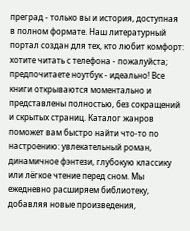преград - только вы и история, доступная в полном формате. Наш литературный портал создан для тех, кто любит комфорт: хотите читать с телефона - пожалуйста; предпочитаете ноутбук - идеально! Все книги открываются моментально и представлены полностью, без сокращений и скрытых страниц. Каталог жанров поможет вам быстро найти что-то по настроению: увлекательный роман, динамичное фэнтези, глубокую классику или лёгкое чтение перед сном. Мы ежедневно расширяем библиотеку, добавляя новые произведения,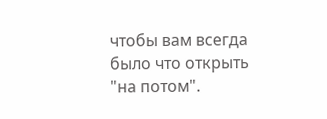чтобы вам всегда было что открыть "на потом".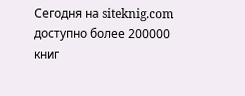Сегодня на siteknig.com доступно более 200000 книг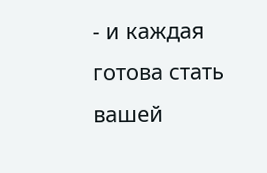- и каждая готова стать вашей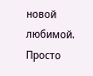новой любимой. Просто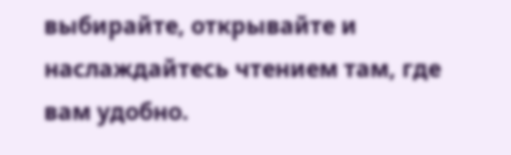выбирайте, открывайте и наслаждайтесь чтением там, где вам удобно.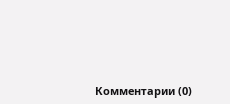Комментарии (0)